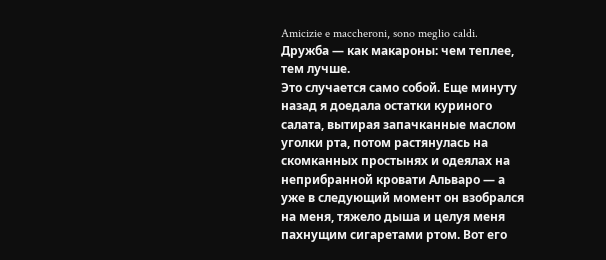Amicizie e maccheroni, sono meglio caldi.
Дружба — как макароны: чем теплее, тем лучше.
Это случается само собой. Еще минуту назад я доедала остатки куриного салата, вытирая запачканные маслом уголки рта, потом растянулась на скомканных простынях и одеялах на неприбранной кровати Альваро — а уже в следующий момент он взобрался на меня, тяжело дыша и целуя меня пахнущим сигаретами ртом. Вот его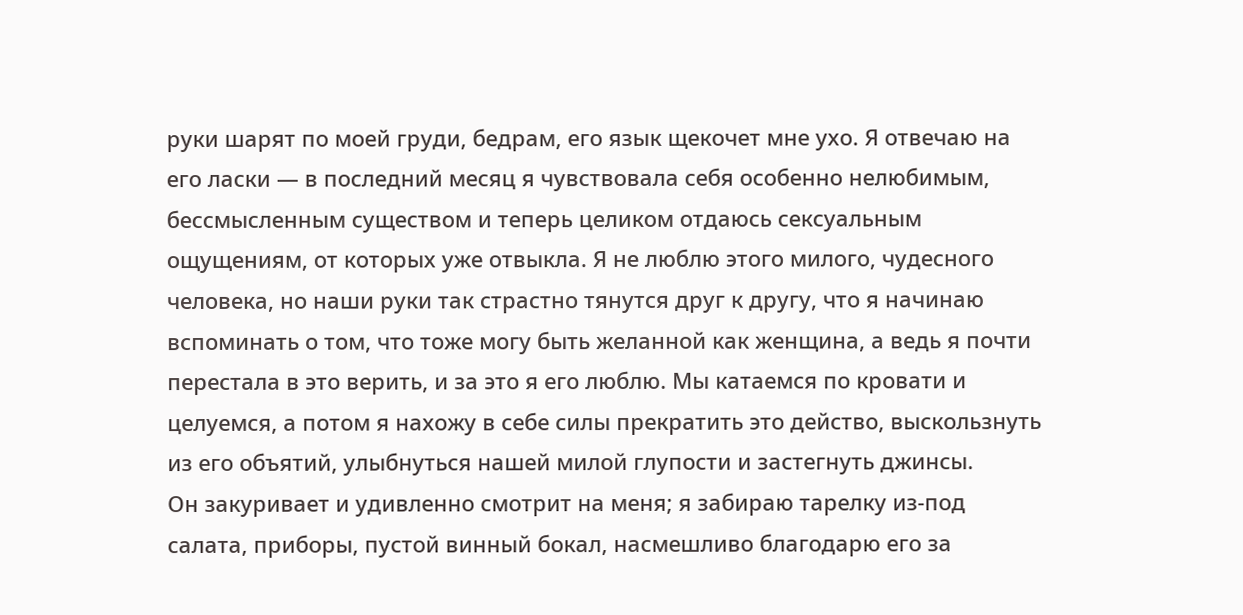руки шарят по моей груди, бедрам, его язык щекочет мне ухо. Я отвечаю на его ласки — в последний месяц я чувствовала себя особенно нелюбимым, бессмысленным существом и теперь целиком отдаюсь сексуальным ощущениям, от которых уже отвыкла. Я не люблю этого милого, чудесного человека, но наши руки так страстно тянутся друг к другу, что я начинаю вспоминать о том, что тоже могу быть желанной как женщина, а ведь я почти перестала в это верить, и за это я его люблю. Мы катаемся по кровати и целуемся, а потом я нахожу в себе силы прекратить это действо, выскользнуть из его объятий, улыбнуться нашей милой глупости и застегнуть джинсы.
Он закуривает и удивленно смотрит на меня; я забираю тарелку из-под салата, приборы, пустой винный бокал, насмешливо благодарю его за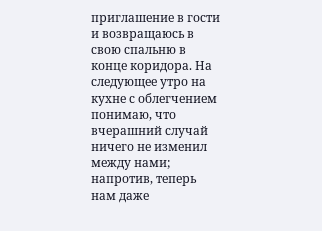приглашение в гости и возвращаюсь в свою спальню в конце коридора. На следующее утро на кухне с облегчением понимаю, что вчерашний случай ничего не изменил между нами; напротив, теперь нам даже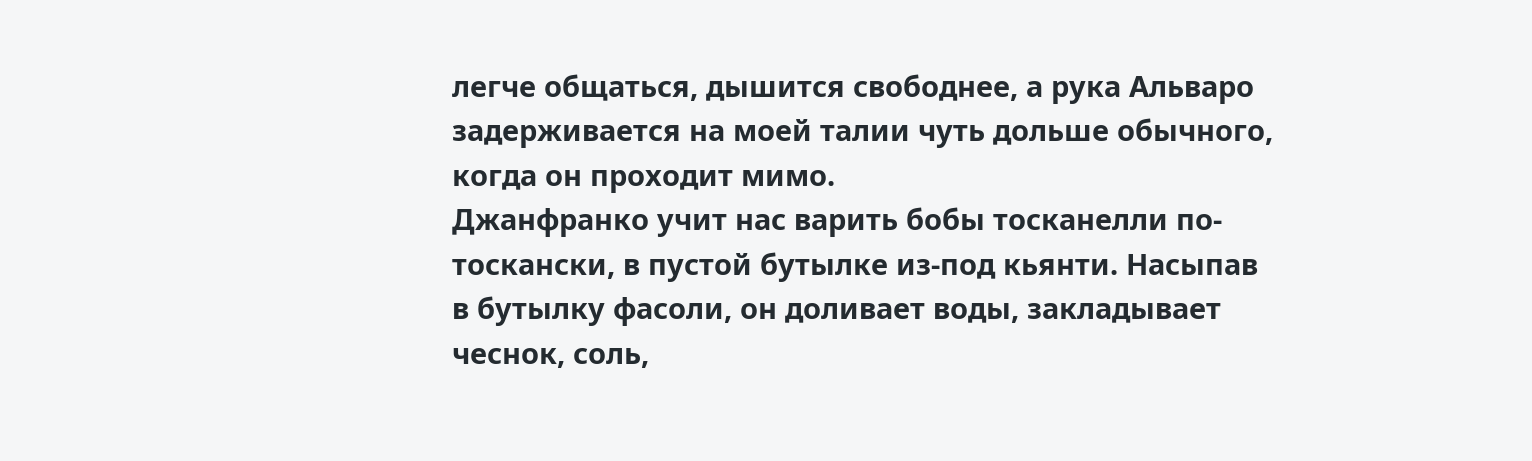легче общаться, дышится свободнее, а рука Альваро задерживается на моей талии чуть дольше обычного, когда он проходит мимо.
Джанфранко учит нас варить бобы тосканелли по-тоскански, в пустой бутылке из-под кьянти. Насыпав в бутылку фасоли, он доливает воды, закладывает чеснок, соль,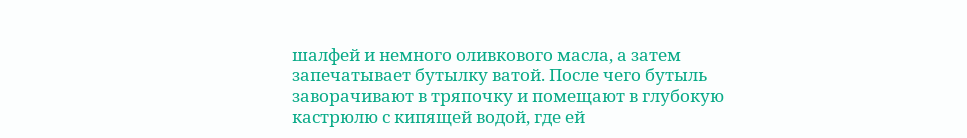шалфей и немного оливкового масла, а затем запечатывает бутылку ватой. После чего бутыль заворачивают в тряпочку и помещают в глубокую кастрюлю с кипящей водой, где ей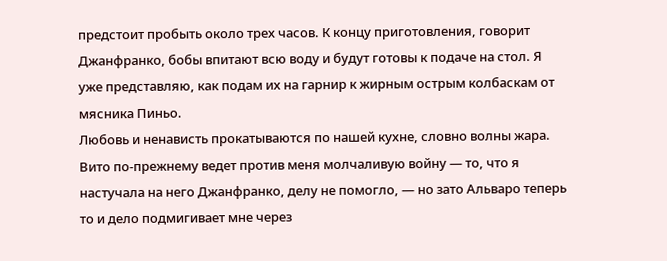предстоит пробыть около трех часов. К концу приготовления, говорит Джанфранко, бобы впитают всю воду и будут готовы к подаче на стол. Я уже представляю, как подам их на гарнир к жирным острым колбаскам от мясника Пиньо.
Любовь и ненависть прокатываются по нашей кухне, словно волны жара. Вито по-прежнему ведет против меня молчаливую войну — то, что я настучала на него Джанфранко, делу не помогло, — но зато Альваро теперь то и дело подмигивает мне через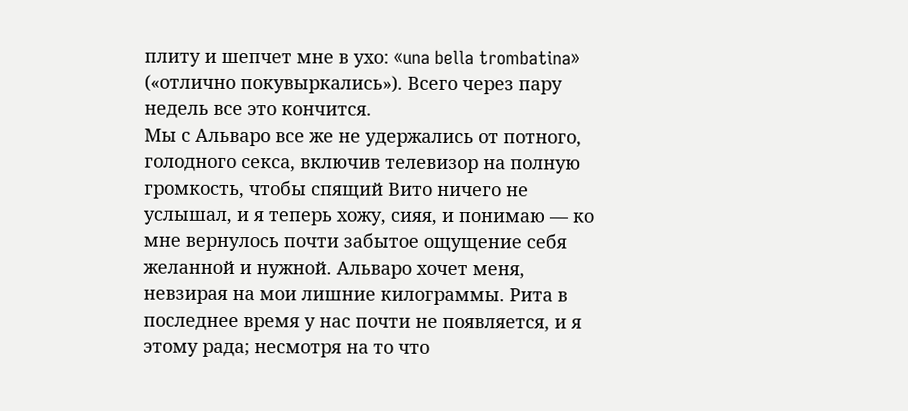плиту и шепчет мне в ухо: «una bella trombatina» («отлично покувыркались»). Всего через пару недель все это кончится.
Мы с Альваро все же не удержались от потного, голодного секса, включив телевизор на полную громкость, чтобы спящий Вито ничего не услышал, и я теперь хожу, сияя, и понимаю — ко мне вернулось почти забытое ощущение себя желанной и нужной. Альваро хочет меня, невзирая на мои лишние килограммы. Рита в последнее время у нас почти не появляется, и я этому рада; несмотря на то что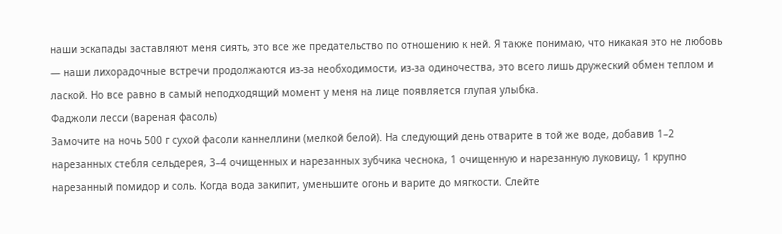наши эскапады заставляют меня сиять, это все же предательство по отношению к ней. Я также понимаю, что никакая это не любовь — наши лихорадочные встречи продолжаются из-за необходимости, из-за одиночества, это всего лишь дружеский обмен теплом и лаской. Но все равно в самый неподходящий момент у меня на лице появляется глупая улыбка.
Фаджоли лесси (вареная фасоль)
Замочите на ночь 500 г сухой фасоли каннеллини (мелкой белой). На следующий день отварите в той же воде, добавив 1–2 нарезанных стебля сельдерея, 3–4 очищенных и нарезанных зубчика чеснока, 1 очищенную и нарезанную луковицу, 1 крупно нарезанный помидор и соль. Когда вода закипит, уменьшите огонь и варите до мягкости. Слейте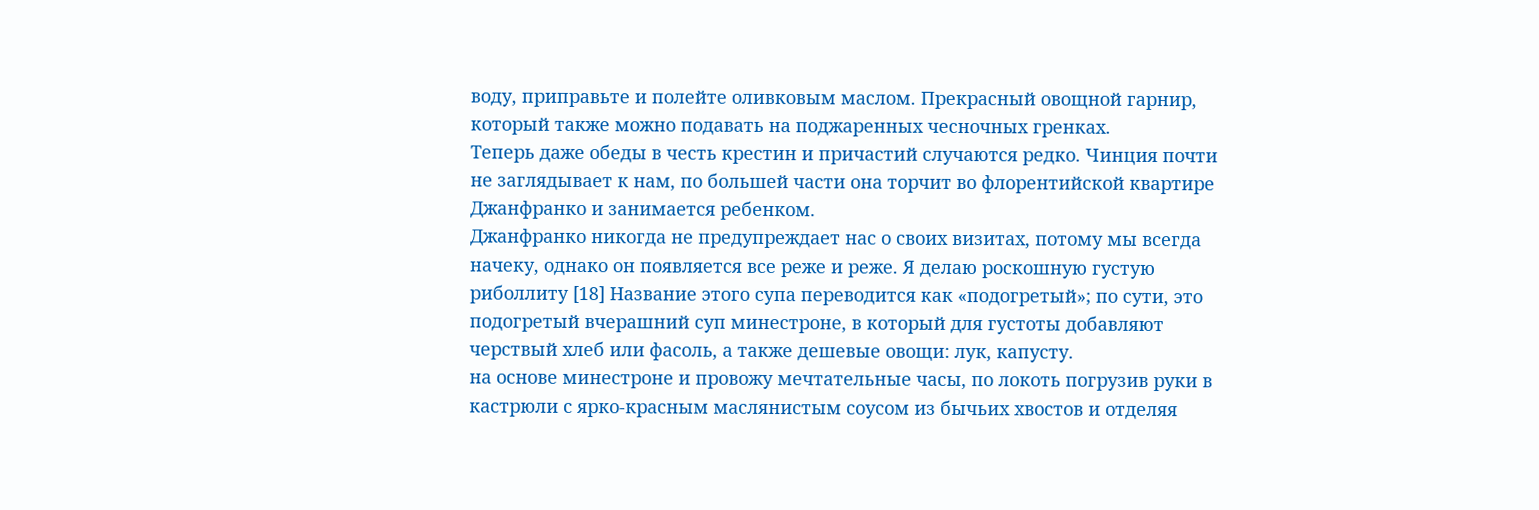воду, приправьте и полейте оливковым маслом. Прекрасный овощной гарнир, который также можно подавать на поджаренных чесночных гренках.
Теперь даже обеды в честь крестин и причастий случаются редко. Чинция почти не заглядывает к нам, по большей части она торчит во флорентийской квартире Джанфранко и занимается ребенком.
Джанфранко никогда не предупреждает нас о своих визитах, потому мы всегда начеку, однако он появляется все реже и реже. Я делаю роскошную густую риболлиту [18] Название этого супа переводится как «подогретый»; по сути, это подогретый вчерашний суп минестроне, в который для густоты добавляют черствый хлеб или фасоль, а также дешевые овощи: лук, капусту.
на основе минестроне и провожу мечтательные часы, по локоть погрузив руки в кастрюли с ярко-красным маслянистым соусом из бычьих хвостов и отделяя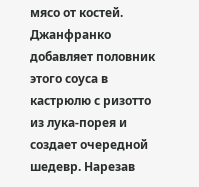мясо от костей. Джанфранко добавляет половник этого соуса в кастрюлю с ризотто из лука-порея и создает очередной шедевр. Нарезав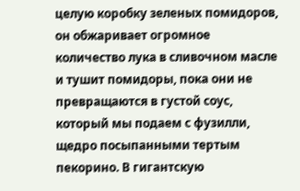целую коробку зеленых помидоров, он обжаривает огромное количество лука в сливочном масле и тушит помидоры, пока они не превращаются в густой соус, который мы подаем с фузилли, щедро посыпанными тертым пекорино. В гигантскую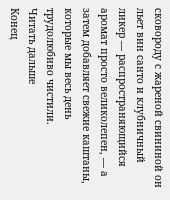сковороду с жареной свининой он льет вин санто и клубничный ликер — распространяющийся аромат просто великолепен, — а затем добавляет свежие каштаны, которые мы весь день трудолюбиво чистили.
Читать дальше
Конец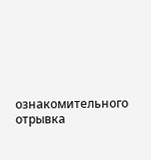ознакомительного отрывка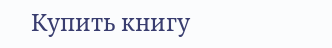Купить книгу